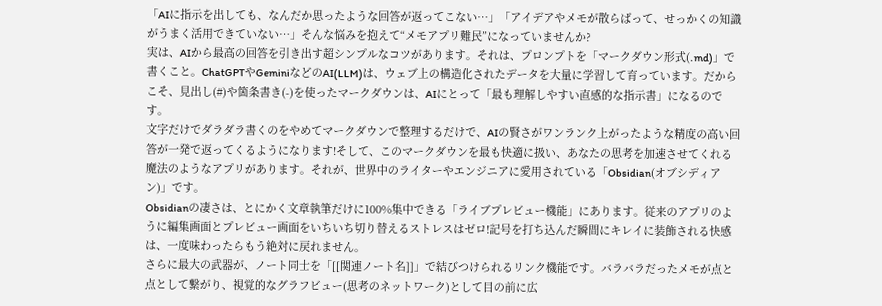「AIに指示を出しても、なんだか思ったような回答が返ってこない…」「アイデアやメモが散らばって、せっかくの知識がうまく活用できていない…」そんな悩みを抱えて“メモアプリ難民”になっていませんか?
実は、AIから最高の回答を引き出す超シンプルなコツがあります。それは、プロンプトを「マークダウン形式(.md)」で書くこと。ChatGPTやGeminiなどのAI(LLM)は、ウェブ上の構造化されたデータを大量に学習して育っています。だからこそ、見出し(#)や箇条書き(-)を使ったマークダウンは、AIにとって「最も理解しやすい直感的な指示書」になるのです。
文字だけでダラダラ書くのをやめてマークダウンで整理するだけで、AIの賢さがワンランク上がったような精度の高い回答が一発で返ってくるようになります!そして、このマークダウンを最も快適に扱い、あなたの思考を加速させてくれる魔法のようなアプリがあります。それが、世界中のライターやエンジニアに愛用されている「Obsidian(オブシディアン)」です。
Obsidianの凄さは、とにかく文章執筆だけに100%集中できる「ライブプレビュー機能」にあります。従来のアプリのように編集画面とプレビュー画面をいちいち切り替えるストレスはゼロ!記号を打ち込んだ瞬間にキレイに装飾される快感は、一度味わったらもう絶対に戻れません。
さらに最大の武器が、ノート同士を「[[関連ノート名]]」で結びつけられるリンク機能です。バラバラだったメモが点と点として繋がり、視覚的なグラフビュー(思考のネットワーク)として目の前に広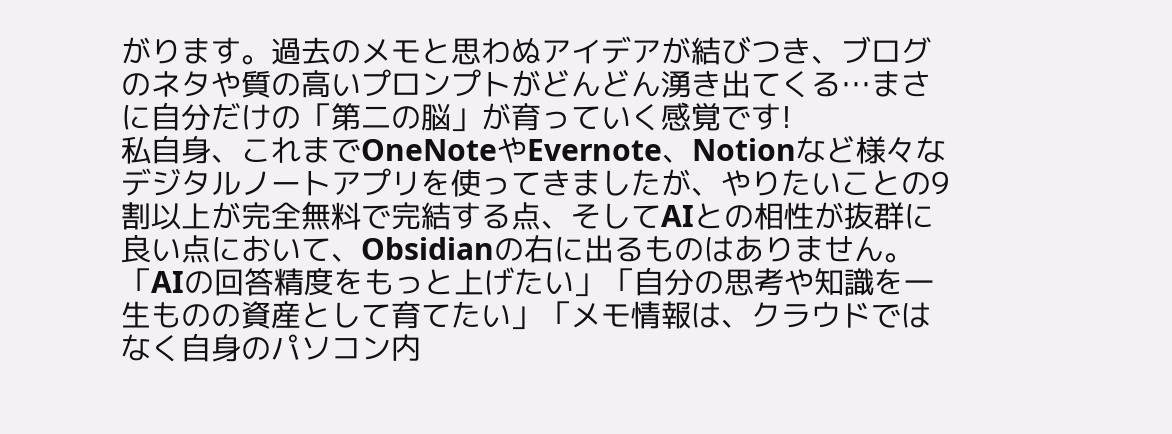がります。過去のメモと思わぬアイデアが結びつき、ブログのネタや質の高いプロンプトがどんどん湧き出てくる…まさに自分だけの「第二の脳」が育っていく感覚です!
私自身、これまでOneNoteやEvernote、Notionなど様々なデジタルノートアプリを使ってきましたが、やりたいことの9割以上が完全無料で完結する点、そしてAIとの相性が抜群に良い点において、Obsidianの右に出るものはありません。「AIの回答精度をもっと上げたい」「自分の思考や知識を一生ものの資産として育てたい」「メモ情報は、クラウドではなく自身のパソコン内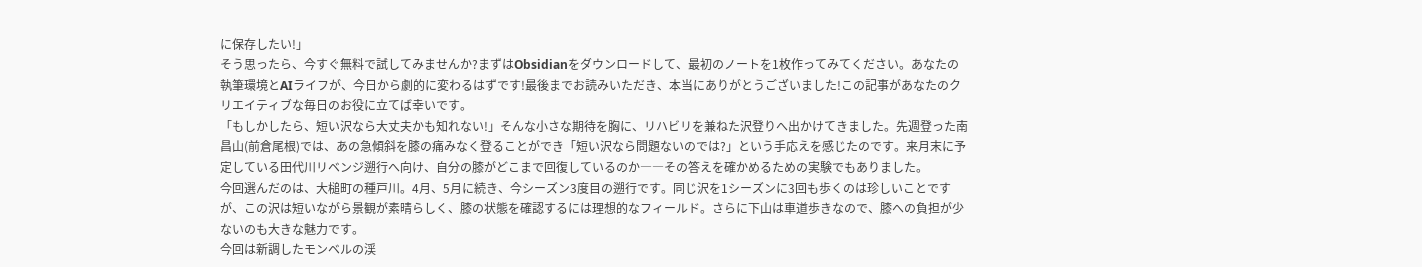に保存したい!」
そう思ったら、今すぐ無料で試してみませんか?まずはObsidianをダウンロードして、最初のノートを1枚作ってみてください。あなたの執筆環境とAIライフが、今日から劇的に変わるはずです!最後までお読みいただき、本当にありがとうございました!この記事があなたのクリエイティブな毎日のお役に立てば幸いです。
「もしかしたら、短い沢なら大丈夫かも知れない!」そんな小さな期待を胸に、リハビリを兼ねた沢登りへ出かけてきました。先週登った南昌山(前倉尾根)では、あの急傾斜を膝の痛みなく登ることができ「短い沢なら問題ないのでは?」という手応えを感じたのです。来月末に予定している田代川リベンジ遡行へ向け、自分の膝がどこまで回復しているのか――その答えを確かめるための実験でもありました。
今回選んだのは、大槌町の種戸川。4月、5月に続き、今シーズン3度目の遡行です。同じ沢を1シーズンに3回も歩くのは珍しいことですが、この沢は短いながら景観が素晴らしく、膝の状態を確認するには理想的なフィールド。さらに下山は車道歩きなので、膝への負担が少ないのも大きな魅力です。
今回は新調したモンベルの渓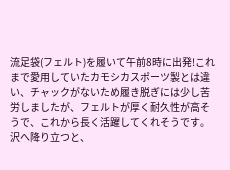流足袋(フェルト)を履いて午前8時に出発!これまで愛用していたカモシカスポーツ製とは違い、チャックがないため履き脱ぎには少し苦労しましたが、フェルトが厚く耐久性が高そうで、これから長く活躍してくれそうです。
沢へ降り立つと、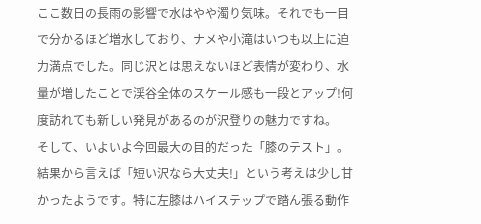ここ数日の長雨の影響で水はやや濁り気味。それでも一目で分かるほど増水しており、ナメや小滝はいつも以上に迫力満点でした。同じ沢とは思えないほど表情が変わり、水量が増したことで渓谷全体のスケール感も一段とアップ!何度訪れても新しい発見があるのが沢登りの魅力ですね。
そして、いよいよ今回最大の目的だった「膝のテスト」。結果から言えば「短い沢なら大丈夫!」という考えは少し甘かったようです。特に左膝はハイステップで踏ん張る動作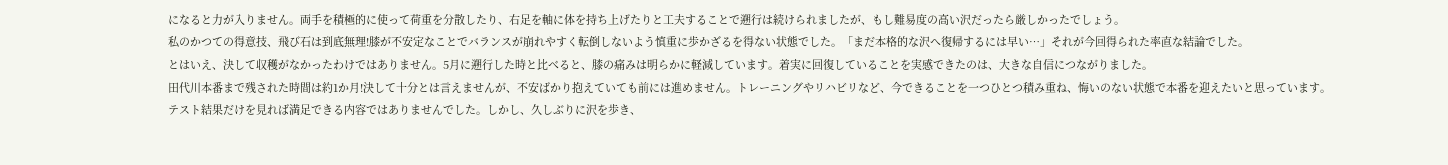になると力が入りません。両手を積極的に使って荷重を分散したり、右足を軸に体を持ち上げたりと工夫することで遡行は続けられましたが、もし難易度の高い沢だったら厳しかったでしょう。
私のかつての得意技、飛び石は到底無理!膝が不安定なことでバランスが崩れやすく転倒しないよう慎重に歩かざるを得ない状態でした。「まだ本格的な沢へ復帰するには早い…」それが今回得られた率直な結論でした。
とはいえ、決して収穫がなかったわけではありません。5月に遡行した時と比べると、膝の痛みは明らかに軽減しています。着実に回復していることを実感できたのは、大きな自信につながりました。
田代川本番まで残された時間は約1か月!決して十分とは言えませんが、不安ばかり抱えていても前には進めません。トレーニングやリハビリなど、今できることを一つひとつ積み重ね、悔いのない状態で本番を迎えたいと思っています。
テスト結果だけを見れば満足できる内容ではありませんでした。しかし、久しぶりに沢を歩き、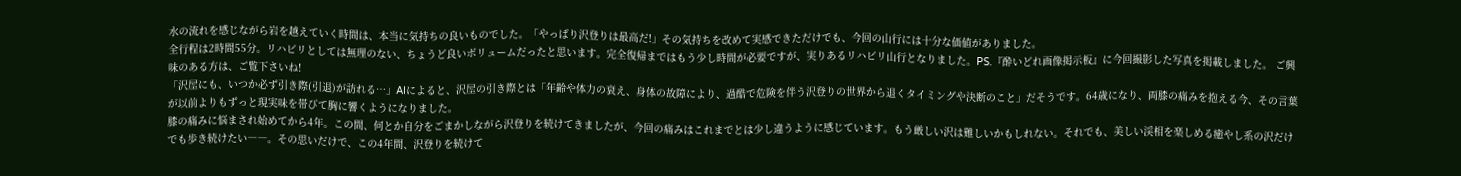水の流れを感じながら岩を越えていく時間は、本当に気持ちの良いものでした。「やっぱり沢登りは最高だ!」その気持ちを改めて実感できただけでも、今回の山行には十分な価値がありました。
全行程は2時間55分。リハビリとしては無理のない、ちょうど良いボリュームだったと思います。完全復帰まではもう少し時間が必要ですが、実りあるリハビリ山行となりました。PS.『酔いどれ画像掲示板』に今回撮影した写真を掲載しました。 ご興味のある方は、ご覧下さいね!
「沢屋にも、いつか必ず引き際(引退)が訪れる…」AIによると、沢屋の引き際とは「年齢や体力の衰え、身体の故障により、過酷で危険を伴う沢登りの世界から退くタイミングや決断のこと」だそうです。64歳になり、両膝の痛みを抱える今、その言葉が以前よりもずっと現実味を帯びて胸に響くようになりました。
膝の痛みに悩まされ始めてから4年。この間、何とか自分をごまかしながら沢登りを続けてきましたが、今回の痛みはこれまでとは少し違うように感じています。もう厳しい沢は難しいかもしれない。それでも、美しい渓相を楽しめる癒やし系の沢だけでも歩き続けたい――。その思いだけで、この4年間、沢登りを続けて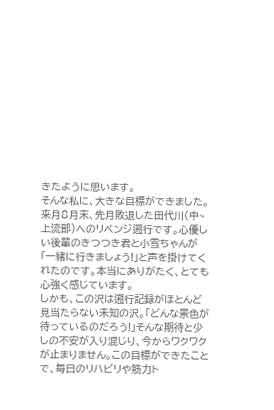きたように思います。
そんな私に、大きな目標ができました。来月8月末、先月敗退した田代川(中~上流部)へのリベンジ遡行です。心優しい後輩のきつつき君と小雪ちゃんが「一緒に行きましょう!」と声を掛けてくれたのです。本当にありがたく、とても心強く感じています。
しかも、この沢は遡行記録がほとんど見当たらない未知の沢。「どんな景色が待っているのだろう!」そんな期待と少しの不安が入り混じり、今からワクワクが止まりません。この目標ができたことで、毎日のリハビリや筋力ト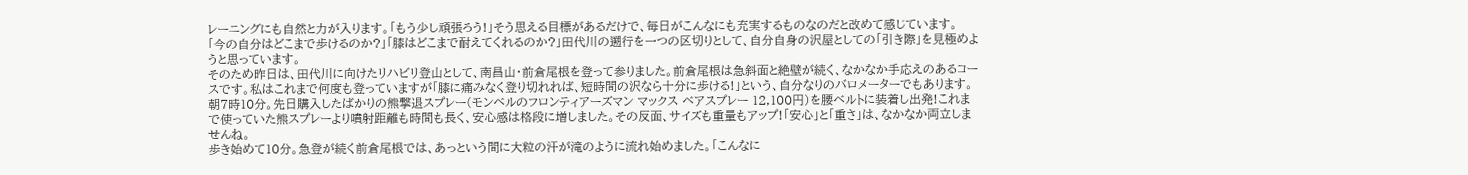レーニングにも自然と力が入ります。「もう少し頑張ろう!」そう思える目標があるだけで、毎日がこんなにも充実するものなのだと改めて感じています。
「今の自分はどこまで歩けるのか?」「膝はどこまで耐えてくれるのか?」田代川の遡行を一つの区切りとして、自分自身の沢屋としての「引き際」を見極めようと思っています。
そのため昨日は、田代川に向けたリハビリ登山として、南昌山・前倉尾根を登って参りました。前倉尾根は急斜面と絶壁が続く、なかなか手応えのあるコースです。私はこれまで何度も登っていますが「膝に痛みなく登り切れれば、短時間の沢なら十分に歩ける!」という、自分なりのバロメーターでもあります。
朝7時10分。先日購入したばかりの熊撃退スプレー(モンベルのフロンティアーズマン マックス ベアスプレー 12,100円)を腰ベルトに装着し出発!これまで使っていた熊スプレーより噴射距離も時間も長く、安心感は格段に増しました。その反面、サイズも重量もアップ!「安心」と「重さ」は、なかなか両立しませんね。
歩き始めて10分。急登が続く前倉尾根では、あっという間に大粒の汗が滝のように流れ始めました。「こんなに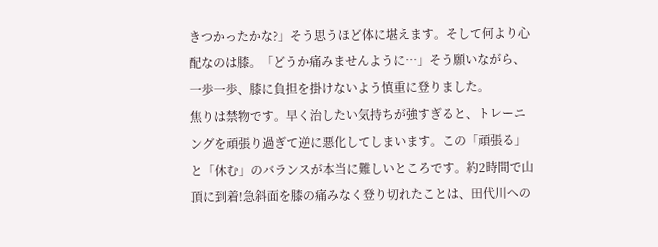きつかったかな?」そう思うほど体に堪えます。そして何より心配なのは膝。「どうか痛みませんように…」そう願いながら、一歩一歩、膝に負担を掛けないよう慎重に登りました。
焦りは禁物です。早く治したい気持ちが強すぎると、トレーニングを頑張り過ぎて逆に悪化してしまいます。この「頑張る」と「休む」のバランスが本当に難しいところです。約2時間で山頂に到着!急斜面を膝の痛みなく登り切れたことは、田代川への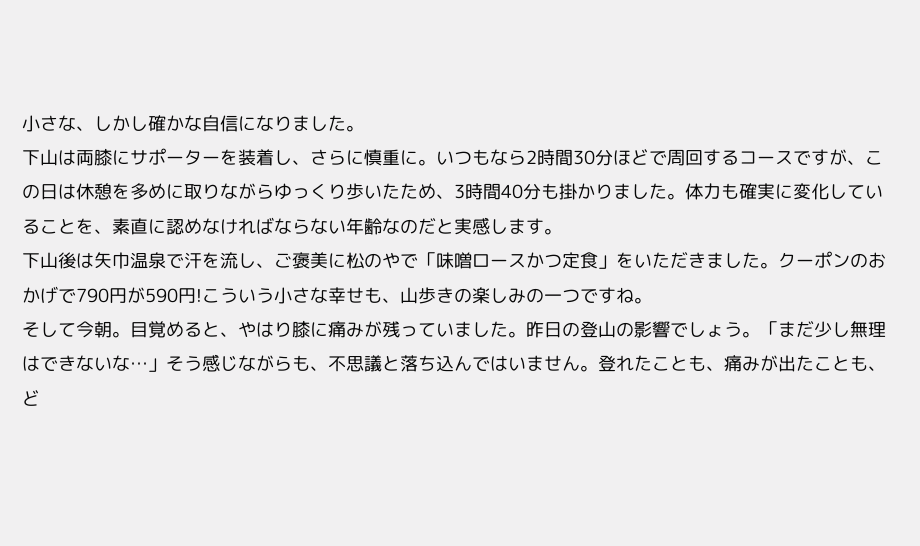小さな、しかし確かな自信になりました。
下山は両膝にサポーターを装着し、さらに慎重に。いつもなら2時間30分ほどで周回するコースですが、この日は休憩を多めに取りながらゆっくり歩いたため、3時間40分も掛かりました。体力も確実に変化していることを、素直に認めなければならない年齢なのだと実感します。
下山後は矢巾温泉で汗を流し、ご褒美に松のやで「味噌ロースかつ定食」をいただきました。クーポンのおかげで790円が590円!こういう小さな幸せも、山歩きの楽しみの一つですね。
そして今朝。目覚めると、やはり膝に痛みが残っていました。昨日の登山の影響でしょう。「まだ少し無理はできないな…」そう感じながらも、不思議と落ち込んではいません。登れたことも、痛みが出たことも、ど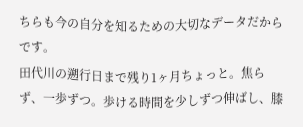ちらも今の自分を知るための大切なデータだからです。
田代川の遡行日まで残り1ヶ月ちょっと。焦らず、一歩ずつ。歩ける時間を少しずつ伸ばし、膝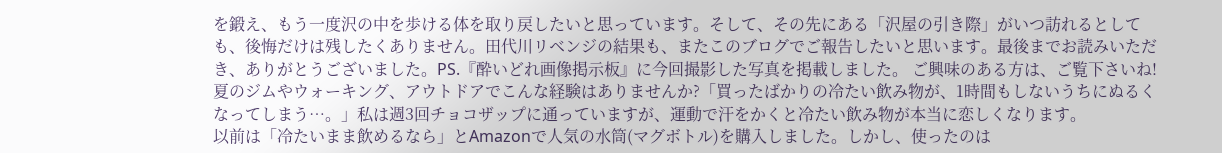を鍛え、もう一度沢の中を歩ける体を取り戻したいと思っています。そして、その先にある「沢屋の引き際」がいつ訪れるとしても、後悔だけは残したくありません。田代川リベンジの結果も、またこのブログでご報告したいと思います。最後までお読みいただき、ありがとうございました。PS.『酔いどれ画像掲示板』に今回撮影した写真を掲載しました。 ご興味のある方は、ご覧下さいね!
夏のジムやウォーキング、アウトドアでこんな経験はありませんか?「買ったばかりの冷たい飲み物が、1時間もしないうちにぬるくなってしまう…。」私は週3回チョコザップに通っていますが、運動で汗をかくと冷たい飲み物が本当に恋しくなります。
以前は「冷たいまま飲めるなら」とAmazonで人気の水筒(マグボトル)を購入しました。しかし、使ったのは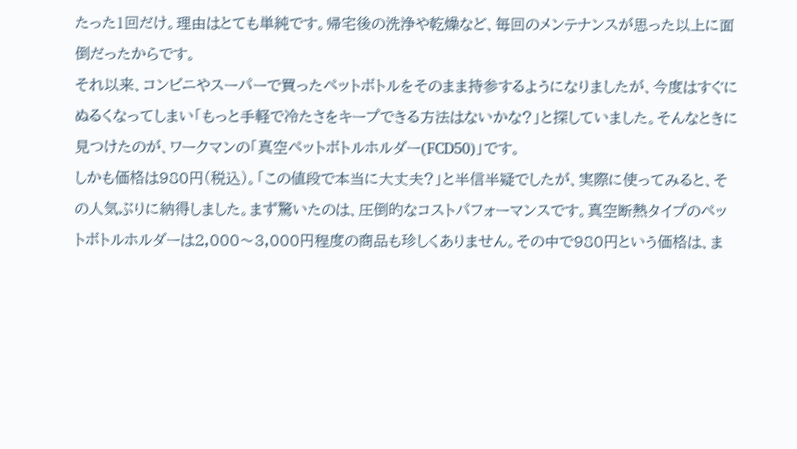たった1回だけ。理由はとても単純です。帰宅後の洗浄や乾燥など、毎回のメンテナンスが思った以上に面倒だったからです。
それ以来、コンビニやスーパーで買ったペットボトルをそのまま持参するようになりましたが、今度はすぐにぬるくなってしまい「もっと手軽で冷たさをキープできる方法はないかな?」と探していました。そんなときに見つけたのが、ワークマンの「真空ペットボトルホルダー(FCD50)」です。
しかも価格は980円(税込)。「この値段で本当に大丈夫?」と半信半疑でしたが、実際に使ってみると、その人気ぶりに納得しました。まず驚いたのは、圧倒的なコストパフォーマンスです。真空断熱タイプのペットボトルホルダーは2,000〜3,000円程度の商品も珍しくありません。その中で980円という価格は、ま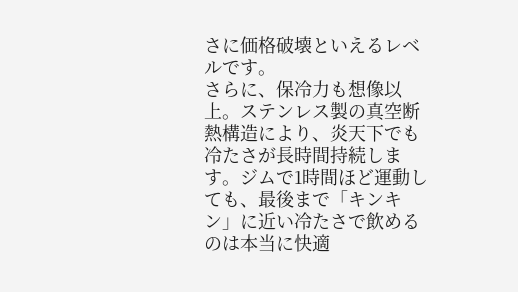さに価格破壊といえるレベルです。
さらに、保冷力も想像以上。ステンレス製の真空断熱構造により、炎天下でも冷たさが長時間持続します。ジムで1時間ほど運動しても、最後まで「キンキン」に近い冷たさで飲めるのは本当に快適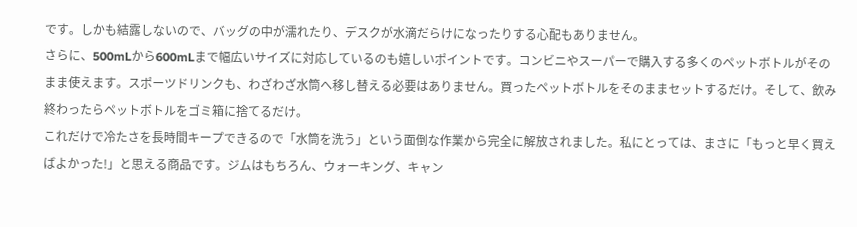です。しかも結露しないので、バッグの中が濡れたり、デスクが水滴だらけになったりする心配もありません。
さらに、500mLから600mLまで幅広いサイズに対応しているのも嬉しいポイントです。コンビニやスーパーで購入する多くのペットボトルがそのまま使えます。スポーツドリンクも、わざわざ水筒へ移し替える必要はありません。買ったペットボトルをそのままセットするだけ。そして、飲み終わったらペットボトルをゴミ箱に捨てるだけ。
これだけで冷たさを長時間キープできるので「水筒を洗う」という面倒な作業から完全に解放されました。私にとっては、まさに「もっと早く買えばよかった!」と思える商品です。ジムはもちろん、ウォーキング、キャン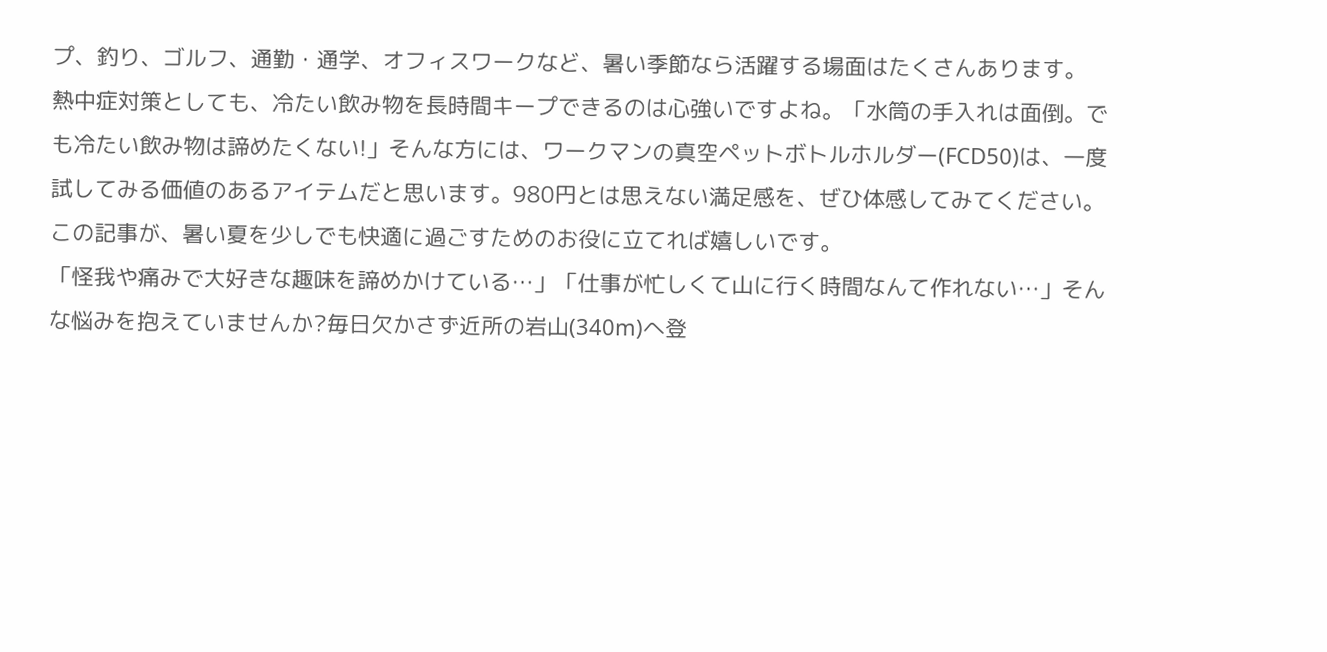プ、釣り、ゴルフ、通勤・通学、オフィスワークなど、暑い季節なら活躍する場面はたくさんあります。
熱中症対策としても、冷たい飲み物を長時間キープできるのは心強いですよね。「水筒の手入れは面倒。でも冷たい飲み物は諦めたくない!」そんな方には、ワークマンの真空ペットボトルホルダー(FCD50)は、一度試してみる価値のあるアイテムだと思います。980円とは思えない満足感を、ぜひ体感してみてください。この記事が、暑い夏を少しでも快適に過ごすためのお役に立てれば嬉しいです。
「怪我や痛みで大好きな趣味を諦めかけている…」「仕事が忙しくて山に行く時間なんて作れない…」そんな悩みを抱えていませんか?毎日欠かさず近所の岩山(340m)へ登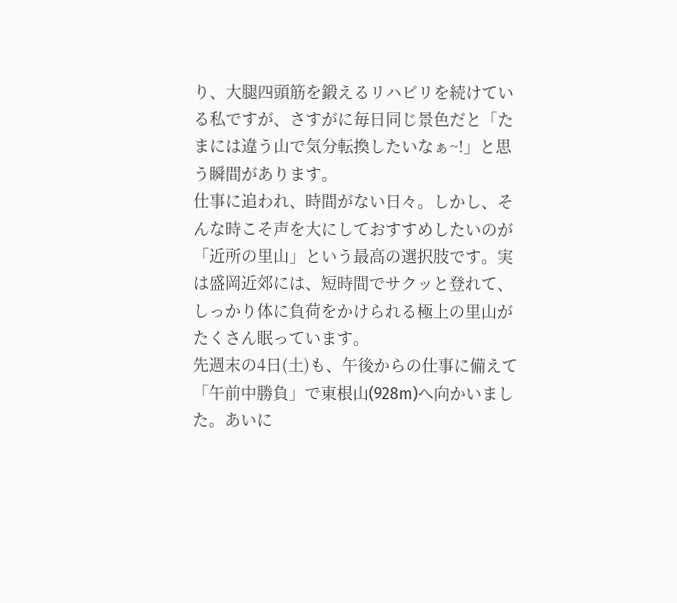り、大腿四頭筋を鍛えるリハビリを続けている私ですが、さすがに毎日同じ景色だと「たまには違う山で気分転換したいなぁ~!」と思う瞬間があります。
仕事に追われ、時間がない日々。しかし、そんな時こそ声を大にしておすすめしたいのが「近所の里山」という最高の選択肢です。実は盛岡近郊には、短時間でサクッと登れて、しっかり体に負荷をかけられる極上の里山がたくさん眠っています。
先週末の4日(土)も、午後からの仕事に備えて「午前中勝負」で東根山(928m)へ向かいました。あいに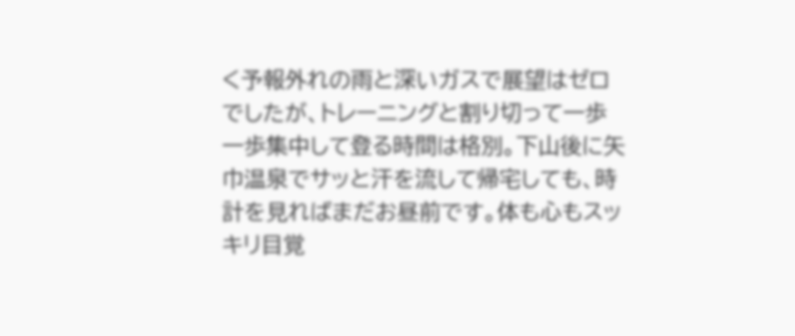く予報外れの雨と深いガスで展望はゼロでしたが、トレーニングと割り切って一歩一歩集中して登る時間は格別。下山後に矢巾温泉でサッと汗を流して帰宅しても、時計を見ればまだお昼前です。体も心もスッキリ目覚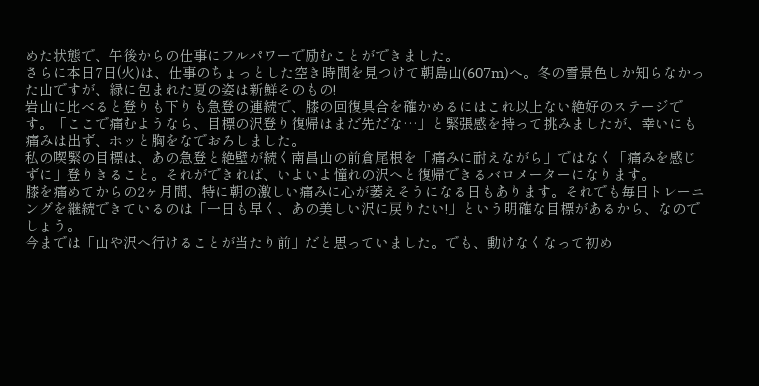めた状態で、午後からの仕事にフルパワーで励むことができました。
さらに本日7日(火)は、仕事のちょっとした空き時間を見つけて朝島山(607m)へ。冬の雪景色しか知らなかった山ですが、緑に包まれた夏の姿は新鮮そのもの!
岩山に比べると登りも下りも急登の連続で、膝の回復具合を確かめるにはこれ以上ない絶好のステージです。「ここで痛むようなら、目標の沢登り復帰はまだ先だな…」と緊張感を持って挑みましたが、幸いにも痛みは出ず、ホッと胸をなでおろしました。
私の喫緊の目標は、あの急登と絶壁が続く南昌山の前倉尾根を「痛みに耐えながら」ではなく「痛みを感じずに」登りきること。それができれば、いよいよ憧れの沢へと復帰できるバロメーターになります。
膝を痛めてからの2ヶ月間、特に朝の激しい痛みに心が萎えそうになる日もあります。それでも毎日トレーニングを継続できているのは「一日も早く、あの美しい沢に戻りたい!」という明確な目標があるから、なのでしょう。
今までは「山や沢へ行けることが当たり前」だと思っていました。でも、動けなくなって初め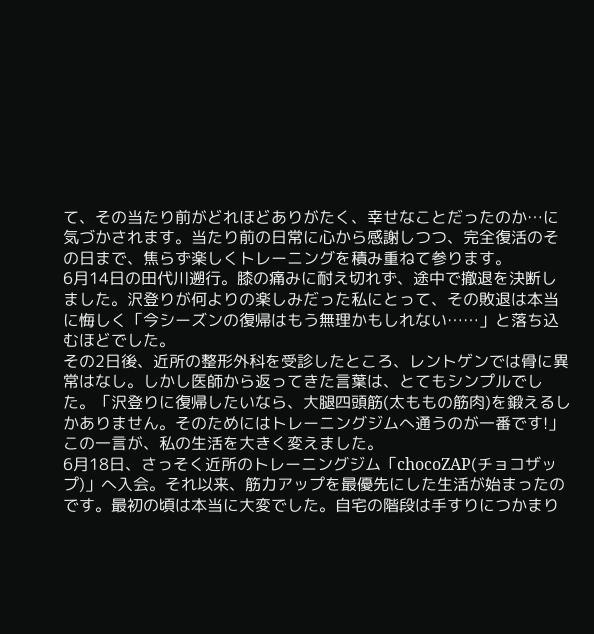て、その当たり前がどれほどありがたく、幸せなことだったのか…に気づかされます。当たり前の日常に心から感謝しつつ、完全復活のその日まで、焦らず楽しくトレーニングを積み重ねて参ります。
6月14日の田代川遡行。膝の痛みに耐え切れず、途中で撤退を決断しました。沢登りが何よりの楽しみだった私にとって、その敗退は本当に悔しく「今シーズンの復帰はもう無理かもしれない……」と落ち込むほどでした。
その2日後、近所の整形外科を受診したところ、レントゲンでは骨に異常はなし。しかし医師から返ってきた言葉は、とてもシンプルでした。「沢登りに復帰したいなら、大腿四頭筋(太ももの筋肉)を鍛えるしかありません。そのためにはトレーニングジムへ通うのが一番です!」この一言が、私の生活を大きく変えました。
6月18日、さっそく近所のトレーニングジム「chocoZAP(チョコザップ)」へ入会。それ以来、筋力アップを最優先にした生活が始まったのです。最初の頃は本当に大変でした。自宅の階段は手すりにつかまり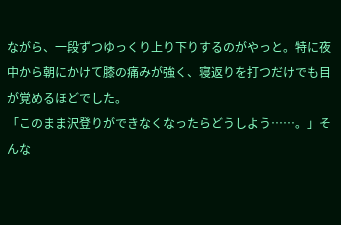ながら、一段ずつゆっくり上り下りするのがやっと。特に夜中から朝にかけて膝の痛みが強く、寝返りを打つだけでも目が覚めるほどでした。
「このまま沢登りができなくなったらどうしよう……。」そんな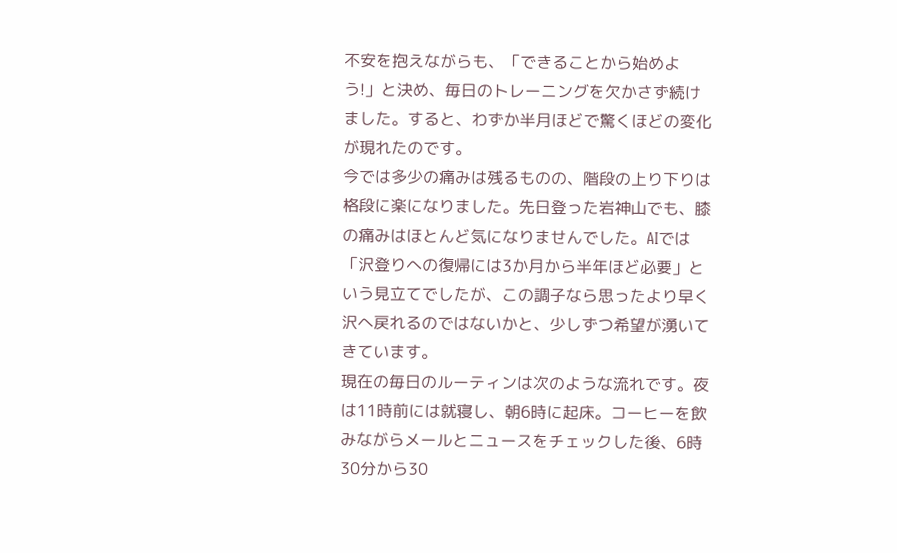不安を抱えながらも、「できることから始めよう!」と決め、毎日のトレーニングを欠かさず続けました。すると、わずか半月ほどで驚くほどの変化が現れたのです。
今では多少の痛みは残るものの、階段の上り下りは格段に楽になりました。先日登った岩神山でも、膝の痛みはほとんど気になりませんでした。AIでは「沢登りへの復帰には3か月から半年ほど必要」という見立てでしたが、この調子なら思ったより早く沢へ戻れるのではないかと、少しずつ希望が湧いてきています。
現在の毎日のルーティンは次のような流れです。夜は11時前には就寝し、朝6時に起床。コーヒーを飲みながらメールとニュースをチェックした後、6時30分から30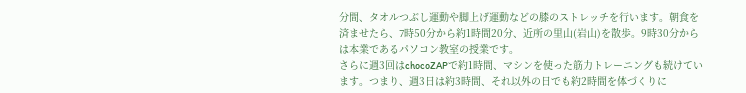分間、タオルつぶし運動や脚上げ運動などの膝のストレッチを行います。朝食を済ませたら、7時50分から約1時間20分、近所の里山(岩山)を散歩。9時30分からは本業であるパソコン教室の授業です。
さらに週3回はchocoZAPで約1時間、マシンを使った筋力トレーニングも続けています。つまり、週3日は約3時間、それ以外の日でも約2時間を体づくりに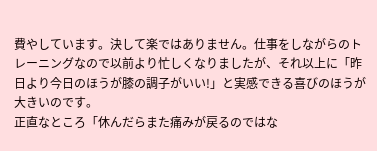費やしています。決して楽ではありません。仕事をしながらのトレーニングなので以前より忙しくなりましたが、それ以上に「昨日より今日のほうが膝の調子がいい!」と実感できる喜びのほうが大きいのです。
正直なところ「休んだらまた痛みが戻るのではな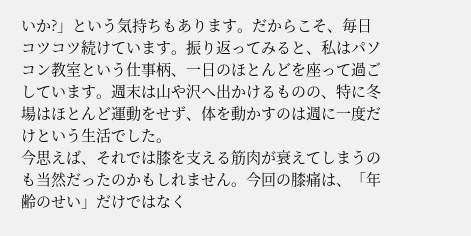いか?」という気持ちもあります。だからこそ、毎日コツコツ続けています。振り返ってみると、私はパソコン教室という仕事柄、一日のほとんどを座って過ごしています。週末は山や沢へ出かけるものの、特に冬場はほとんど運動をせず、体を動かすのは週に一度だけという生活でした。
今思えば、それでは膝を支える筋肉が衰えてしまうのも当然だったのかもしれません。今回の膝痛は、「年齢のせい」だけではなく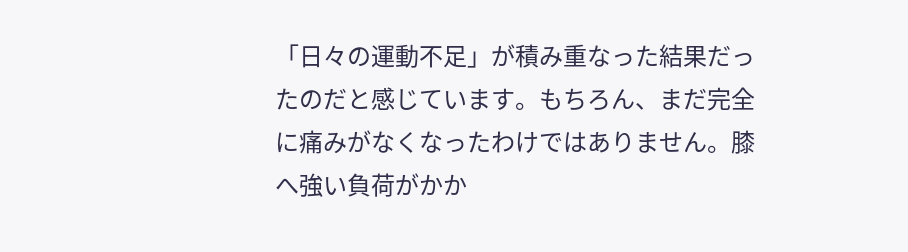「日々の運動不足」が積み重なった結果だったのだと感じています。もちろん、まだ完全に痛みがなくなったわけではありません。膝へ強い負荷がかか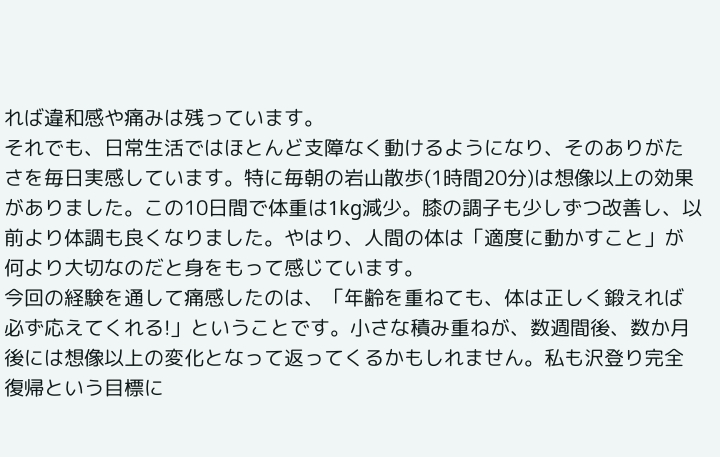れば違和感や痛みは残っています。
それでも、日常生活ではほとんど支障なく動けるようになり、そのありがたさを毎日実感しています。特に毎朝の岩山散歩(1時間20分)は想像以上の効果がありました。この10日間で体重は1kg減少。膝の調子も少しずつ改善し、以前より体調も良くなりました。やはり、人間の体は「適度に動かすこと」が何より大切なのだと身をもって感じています。
今回の経験を通して痛感したのは、「年齢を重ねても、体は正しく鍛えれば必ず応えてくれる!」ということです。小さな積み重ねが、数週間後、数か月後には想像以上の変化となって返ってくるかもしれません。私も沢登り完全復帰という目標に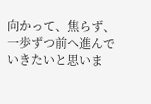向かって、焦らず、一歩ずつ前へ進んでいきたいと思いま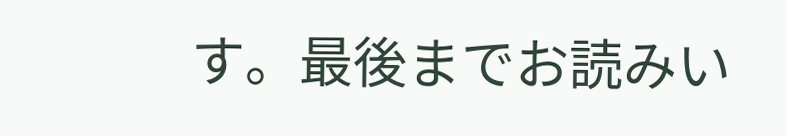す。最後までお読みい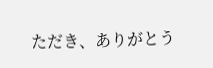ただき、ありがとう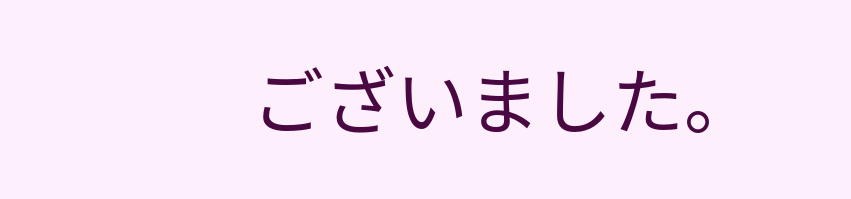ございました。